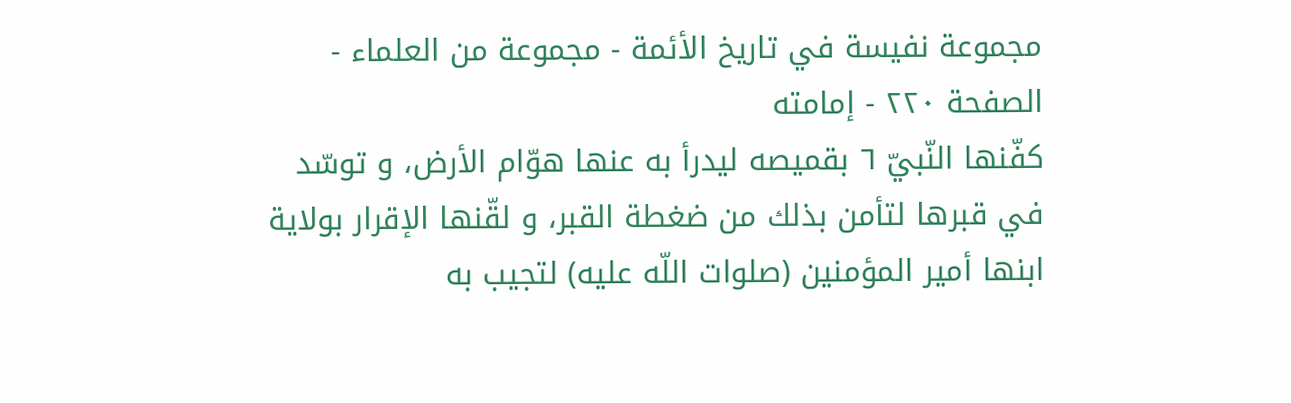مجموعة نفيسة في تاريخ الأئمة - مجموعة من العلماء - الصفحة ٢٢٠ - إمامته
كفّنها النّبيّ ٦ بقميصه ليدرأ به عنها هوّام الأرض، و توسّد في قبرها لتأمن بذلك من ضغطة القبر، و لقّنها الإقرار بولاية ابنها أمير المؤمنين (صلوات اللّه عليه) لتجيب به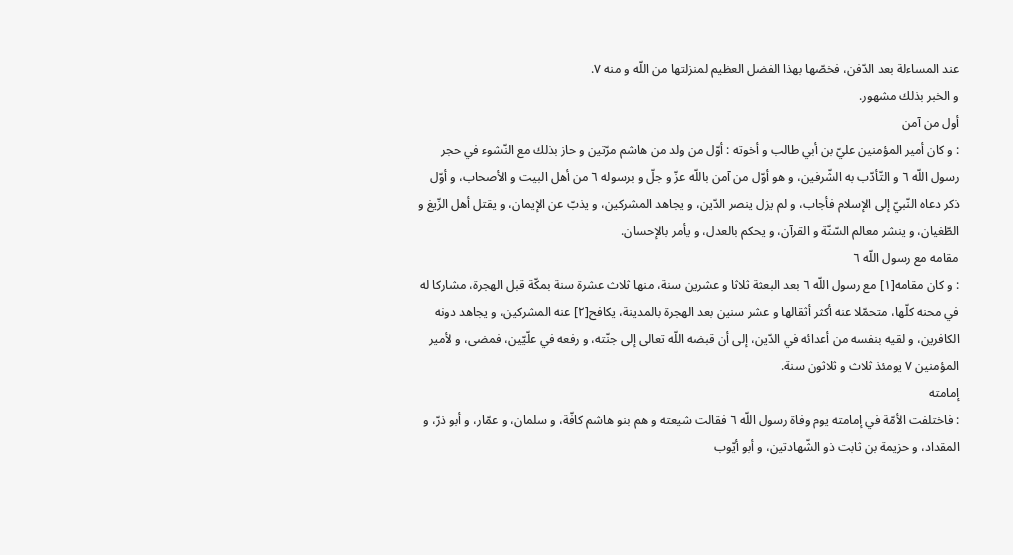عند المساءلة بعد الدّفن، فخصّها بهذا الفضل العظيم لمنزلتها من اللّه و منه ٧.
و الخبر بذلك مشهور.
أول من آمن
: و كان أمير المؤمنين عليّ بن أبي طالب و أخوته : أوّل من ولد من هاشم مرّتين و حاز بذلك مع النّشوء في حجر رسول اللّه ٦ و التّأدّب به الشّرفين، و هو أوّل من آمن باللّه عزّ و جلّ و برسوله ٦ من أهل البيت و الأصحاب، و أوّل ذكر دعاه النّبيّ إلى الإسلام فأجاب، و لم يزل ينصر الدّين، و يجاهد المشركين، و يذبّ عن الإيمان، و يقتل أهل الزّيغ و الطّغيان، و ينشر معالم السّنّة و القرآن، و يحكم بالعدل، و يأمر بالإحسان.
مقامه مع رسول اللّه ٦
: و كان مقامه[١] مع رسول اللّه ٦ بعد البعثة ثلاثا و عشرين سنة، منها ثلاث عشرة سنة بمكّة قبل الهجرة، مشاركا له في محنه كلّها، متحمّلا عنه أكثر أثقالها و عشر سنين بعد الهجرة بالمدينة، يكافح[٢] عنه المشركين، و يجاهد دونه الكافرين، و لقيه بنفسه من أعدائه في الدّين، إلى أن قبضه اللّه تعالى إلى جنّته، و رفعه في علّيّين، فمضى، و لأمير المؤمنين ٧ يومئذ ثلاث و ثلاثون سنة.
إمامته
: فاختلفت الأمّة في إمامته يوم وفاة رسول اللّه ٦ فقالت شيعته و هم بنو هاشم كافّة، و سلمان، و عمّار، و أبو ذرّ، و المقداد، و حزيمة بن ثابت ذو الشّهادتين، و أبو أيّوب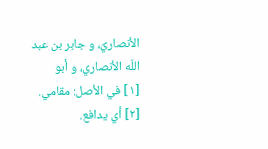الأنصاريّ، و جابر بن عبد اللّه الأنصاري، و أبو
[١] في الأصل: مقامي.
[٢] أي يدافع.